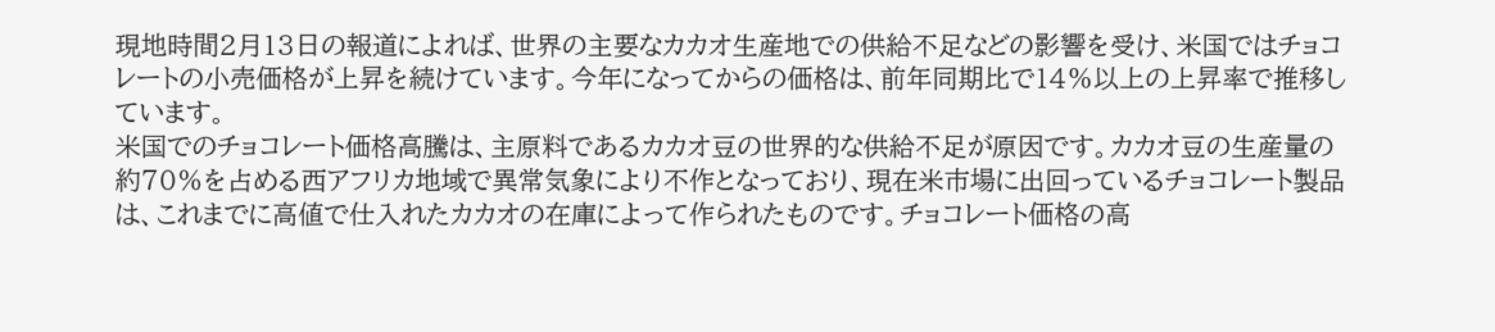現地時間2月13日の報道によれば、世界の主要なカカオ生産地での供給不足などの影響を受け、米国ではチョコレートの小売価格が上昇を続けています。今年になってからの価格は、前年同期比で14%以上の上昇率で推移しています。
米国でのチョコレート価格高騰は、主原料であるカカオ豆の世界的な供給不足が原因です。カカオ豆の生産量の約70%を占める西アフリカ地域で異常気象により不作となっており、現在米市場に出回っているチョコレート製品は、これまでに高値で仕入れたカカオの在庫によって作られたものです。チョコレート価格の高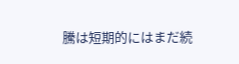騰は短期的にはまだ続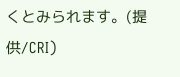くとみられます。(提供/CRI)